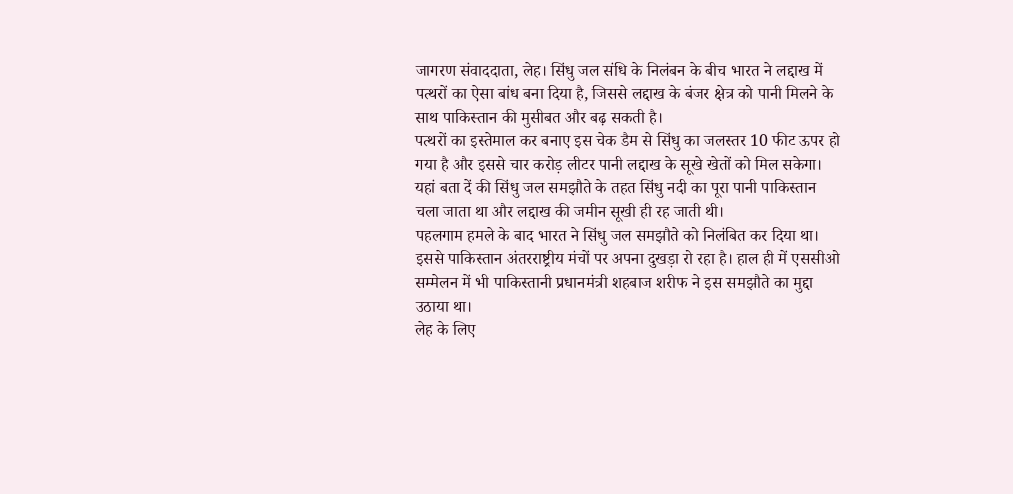जागरण संवाददाता, लेह। सिंधु जल संधि के निलंबन के बीच भारत ने लद्दाख में पत्थरों का ऐसा बांध बना दिया है, जिससे लद्दाख के बंजर क्षेत्र को पानी मिलने के साथ पाकिस्तान की मुसीबत और बढ़ सकती है।
पत्थरों का इस्तेमाल कर बनाए इस चेक डैम से सिंधु का जलस्तर 10 फीट ऊपर हो गया है और इससे चार करोड़ लीटर पानी लद्दाख के सूखे खेतों को मिल सकेगा।
यहां बता दें की सिंधु जल समझौते के तहत सिंधु नदी का पूरा पानी पाकिस्तान चला जाता था और लद्दाख की जमीन सूखी ही रह जाती थी।
पहलगाम हमले के बाद भारत ने सिंधु जल समझौते को निलंबित कर दिया था। इससे पाकिस्तान अंतरराष्ट्रीय मंचों पर अपना दुखड़ा रो रहा है। हाल ही में एससीओ सम्मेलन में भी पाकिस्तानी प्रधानमंत्री शहबाज शरीफ ने इस समझौते का मुद्दा उठाया था।
लेह के लिए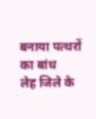बनाया पत्थरों का बांध
लेह जिले के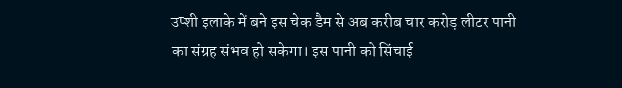उप्शी इलाके में बने इस चेक डैम से अब करीब चार करोड़ लीटर पानी का संग्रह संभव हो सकेगा। इस पानी को सिंचाई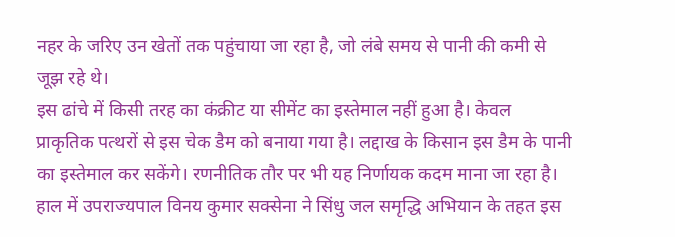नहर के जरिए उन खेतों तक पहुंचाया जा रहा है, जो लंबे समय से पानी की कमी से जूझ रहे थे।
इस ढांचे में किसी तरह का कंक्रीट या सीमेंट का इस्तेमाल नहीं हुआ है। केवल प्राकृतिक पत्थरों से इस चेक डैम को बनाया गया है। लद्दाख के किसान इस डैम के पानी का इस्तेमाल कर सकेंगे। रणनीतिक तौर पर भी यह निर्णायक कदम माना जा रहा है।
हाल में उपराज्यपाल विनय कुमार सक्सेना ने सिंधु जल समृद्धि अभियान के तहत इस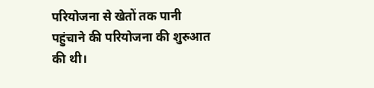परियोजना से खेतों तक पानी पहुंचाने की परियोजना की शुरुआत की थी।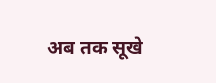अब तक सूखे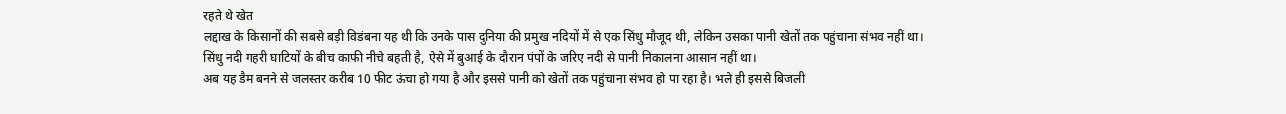रहते थे खेत
लद्दाख के किसानों की सबसे बड़ी विडंबना यह थी कि उनके पास दुनिया की प्रमुख नदियों में से एक सिंधु मौजूद थी, लेकिन उसका पानी खेतों तक पहुंचाना संभव नहीं था।
सिंधु नदी गहरी घाटियों के बीच काफी नीचे बहती है, ऐसे में बुआई के दौरान पंपों के जरिए नदी से पानी निकालना आसान नहीं था।
अब यह डैम बनने से जलस्तर करीब 10 फीट ऊंचा हो गया है और इससे पानी को खेतों तक पहुंचाना संभव हो पा रहा है। भले ही इससे बिजली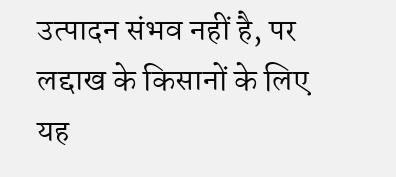उत्पादन संभव नहीं है, पर लद्दाख के किसानों के लिए यह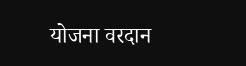योजना वरदान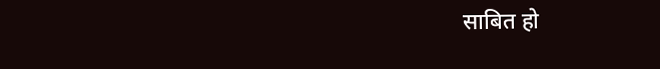साबित हो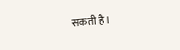सकती है।